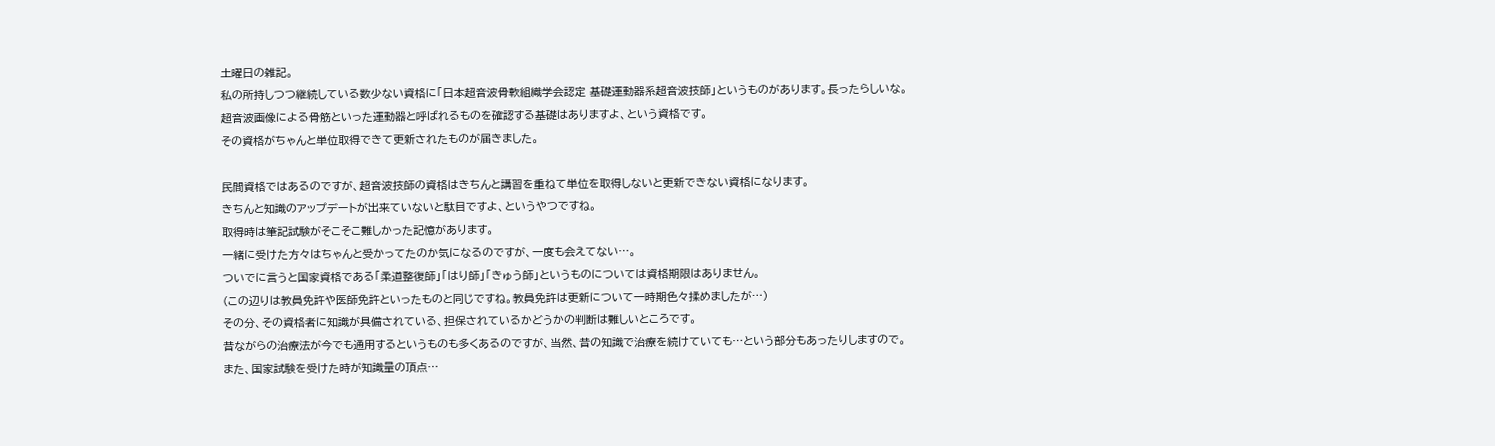土曜日の雑記。
私の所持しつつ継続している数少ない資格に「日本超音波骨軟組織学会認定 基礎運動器系超音波技師」というものがあります。長ったらしいな。
超音波画像による骨筋といった運動器と呼ばれるものを確認する基礎はありますよ、という資格です。
その資格がちゃんと単位取得できて更新されたものが届きました。

民間資格ではあるのですが、超音波技師の資格はきちんと講習を重ねて単位を取得しないと更新できない資格になります。
きちんと知識のアップデートが出来ていないと駄目ですよ、というやつですね。
取得時は筆記試験がそこそこ難しかった記憶があります。
一緒に受けた方々はちゃんと受かってたのか気になるのですが、一度も会えてない…。
ついでに言うと国家資格である「柔道整復師」「はり師」「きゅう師」というものについては資格期限はありません。
(この辺りは教員免許や医師免許といったものと同じですね。教員免許は更新について一時期色々揉めましたが…)
その分、その資格者に知識が具備されている、担保されているかどうかの判断は難しいところです。
昔ながらの治療法が今でも通用するというものも多くあるのですが、当然、昔の知識で治療を続けていても…という部分もあったりしますので。
また、国家試験を受けた時が知識量の頂点…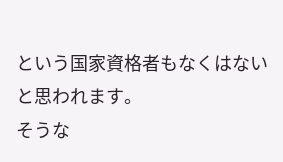という国家資格者もなくはないと思われます。
そうな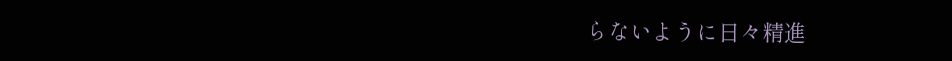らないように日々精進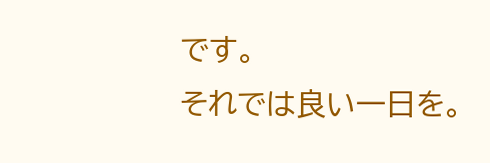です。
それでは良い一日を。